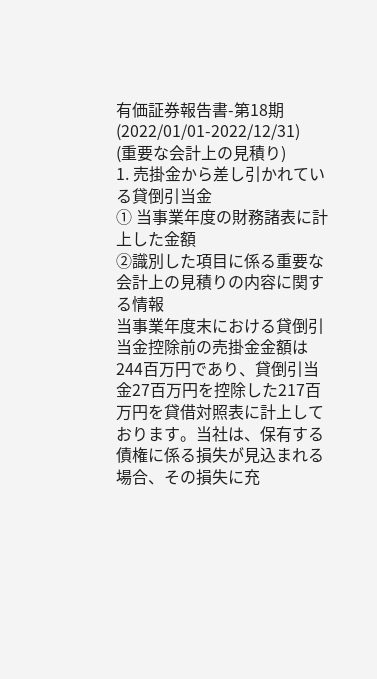有価証券報告書-第18期(2022/01/01-2022/12/31)
(重要な会計上の見積り)
1. 売掛金から差し引かれている貸倒引当金
① 当事業年度の財務諸表に計上した金額
②識別した項目に係る重要な会計上の見積りの内容に関する情報
当事業年度末における貸倒引当金控除前の売掛金金額は244百万円であり、貸倒引当金27百万円を控除した217百万円を貸借対照表に計上しております。当社は、保有する債権に係る損失が見込まれる場合、その損失に充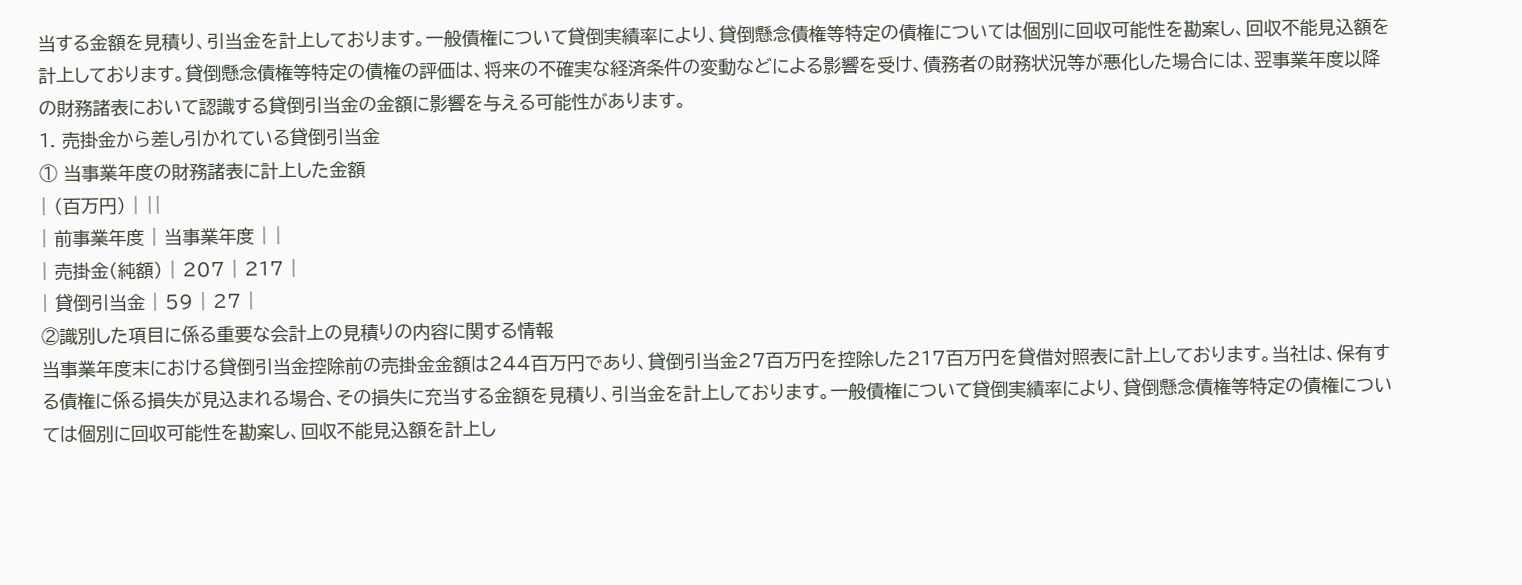当する金額を見積り、引当金を計上しております。一般債権について貸倒実績率により、貸倒懸念債権等特定の債権については個別に回収可能性を勘案し、回収不能見込額を計上しております。貸倒懸念債権等特定の債権の評価は、将来の不確実な経済条件の変動などによる影響を受け、債務者の財務状況等が悪化した場合には、翌事業年度以降の財務諸表において認識する貸倒引当金の金額に影響を与える可能性があります。
1. 売掛金から差し引かれている貸倒引当金
① 当事業年度の財務諸表に計上した金額
| (百万円) | ||
| 前事業年度 | 当事業年度 | |
| 売掛金(純額) | 207 | 217 |
| 貸倒引当金 | 59 | 27 |
②識別した項目に係る重要な会計上の見積りの内容に関する情報
当事業年度末における貸倒引当金控除前の売掛金金額は244百万円であり、貸倒引当金27百万円を控除した217百万円を貸借対照表に計上しております。当社は、保有する債権に係る損失が見込まれる場合、その損失に充当する金額を見積り、引当金を計上しております。一般債権について貸倒実績率により、貸倒懸念債権等特定の債権については個別に回収可能性を勘案し、回収不能見込額を計上し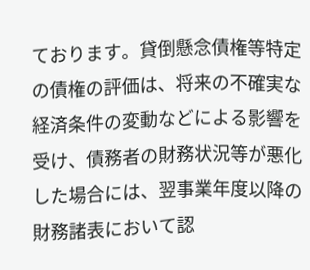ております。貸倒懸念債権等特定の債権の評価は、将来の不確実な経済条件の変動などによる影響を受け、債務者の財務状況等が悪化した場合には、翌事業年度以降の財務諸表において認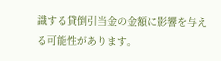識する貸倒引当金の金額に影響を与える可能性があります。